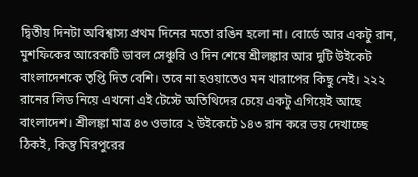দ্বিতীয় দিনটা অবিশ্বাস্য প্রথম দিনের মতো রঙিন হলো না। বোর্ডে আর একটু রান, মুশফিকের আরেকটি ডাবল সেঞ্চুরি ও দিন শেষে শ্রীলঙ্কার আর দুটি উইকেট বাংলাদেশকে তৃপ্তি দিত বেশি। তবে না হওয়াতেও মন খারাপের কিছু নেই। ২২২ রানের লিড নিয়ে এখনো এই টেস্টে অতিথিদের চেয়ে একটু এগিয়েই আছে বাংলাদেশ। শ্রীলঙ্কা মাত্র ৪৩ ওভারে ২ উইকেটে ১৪৩ রান করে ভয় দেখাচ্ছে ঠিকই, কিন্তু মিরপুরের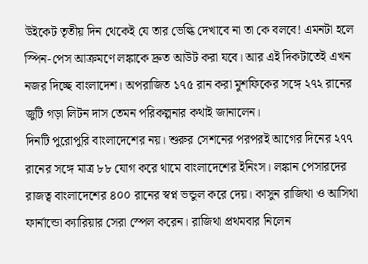উইকেট তৃতীয় দিন থেকেই যে তার ভেল্কি দেখাবে না তা কে বলবে! এমনটা হলে স্পিন-পেস আক্রমণে লঙ্কাকে দ্রুত আউট করা যবে। আর এই দিকটাতেই এখন নজর দিচ্ছে বাংলাদেশ। অপরাজিত ১৭৫ রান করা মুশফিকের সঙ্গে ২৭২ রানের জুটি গড়া লিটন দাস তেমন পরিকল্পনার কথাই জানালেন।
দিনটি পুরোপুরি বাংলাদেশের নয়। শুরুর সেশনের পরপরই আগের দিনের ২৭৭ রানের সঙ্গে মাত্র ৮৮ যোগ করে থামে বাংলাদেশের ইনিংস। লঙ্কান পেসারদের রাজত্ব বাংলাদেশের ৪০০ রানের স্বপ্ন ভন্ডুল করে দেয়। কাসুন রাজিথা ও আসিথা ফার্নান্ডো ক্যারিয়ার সেরা স্পেল করেন। রাজিথা প্রথমবার নিলেন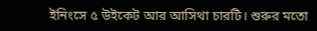ইনিংসে ৫ উইকেট আর আসিথা চারটি। শুরুর মতো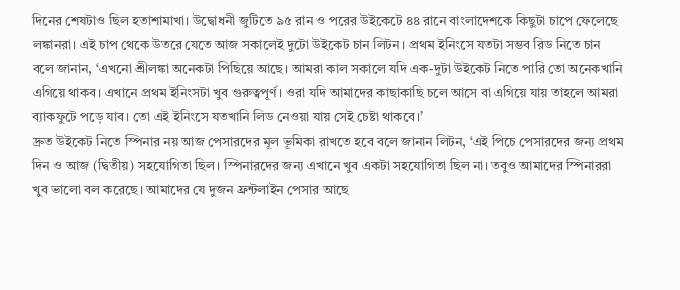দিনের শেষটাও ছিল হতাশামাখা। উদ্বোধনী জুটিতে ৯৫ রান ও পরের উইকেটে ৪৪ রানে বাংলাদেশকে কিছুটা চাপে ফেলেছে লঙ্কানরা। এই চাপ থেকে উতরে যেতে আজ সকালেই দুটো উইকেট চান লিটন। প্রথম ইনিংসে যতটা সম্ভব রিড নিতে চান বলে জানান, ‘এখনো শ্রীলঙ্কা অনেকটা পিছিয়ে আছে। আমরা কাল সকালে যদি এক-দুটা উইকেট নিতে পারি তো অনেকখানি এগিয়ে থাকব। এখানে প্রথম ইনিংসটা খুব গুরুত্বপূর্ণ। ওরা যদি আমাদের কাছাকাছি চলে আসে বা এগিয়ে যায় তাহলে আমরা ব্যাকফুটে পড়ে যাব। তো এই ইনিংসে যতখানি লিড নেওয়া যায় সেই চেষ্টা থাকবে।’
দ্রুত উইকেট নিতে স্পিনার নয় আজ পেসারদের মূল ভূমিকা রাখতে হবে বলে জানান লিটন, ‘এই পিচে পেসারদের জন্য প্রথম দিন ও আজ (দ্বিতীয়) সহযোগিতা ছিল। স্পিনারদের জন্য এখানে খুব একটা সহযোগিতা ছিল না। তবুও আমাদের স্পিনাররা খুব ভালো বল করেছে। আমাদের যে দুজন ফ্রন্টলাইন পেসার আছে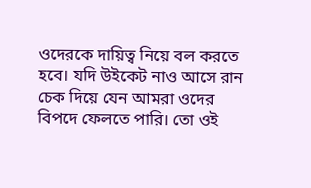ওদেরকে দায়িত্ব নিয়ে বল করতে হবে। যদি উইকেট নাও আসে রান চেক দিয়ে যেন আমরা ওদের বিপদে ফেলতে পারি। তো ওই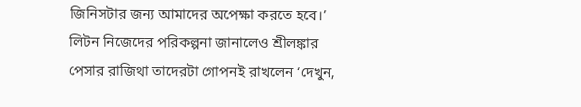জিনিসটার জন্য আমাদের অপেক্ষা করতে হবে।’ লিটন নিজেদের পরিকল্পনা জানালেও শ্রীলঙ্কার পেসার রাজিথা তাদেরটা গোপনই রাখলেন ‘দেখুন,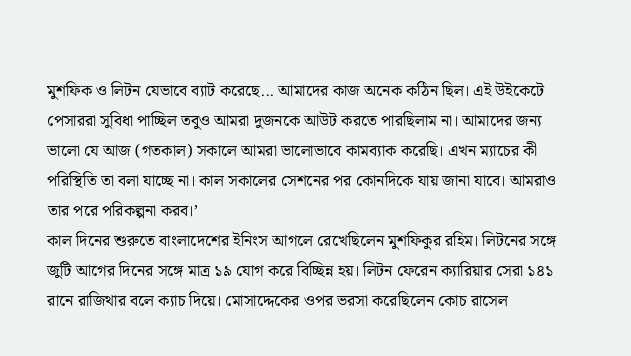মুশফিক ও লিটন যেভাবে ব্যাট করেছে... আমাদের কাজ অনেক কঠিন ছিল। এই উইকেটে পেসাররা সুবিধা পাচ্ছিল তবুও আমরা দুজনকে আউট করতে পারছিলাম না। আমাদের জন্য ভালো যে আজ (গতকাল) সকালে আমরা ভালোভাবে কামব্যাক করেছি। এখন ম্যাচের কী পরিস্থিতি তা বলা যাচ্ছে না। কাল সকালের সেশনের পর কোনদিকে যায় জানা যাবে। আমরাও তার পরে পরিকল্পনা করব।’
কাল দিনের শুরুতে বাংলাদেশের ইনিংস আগলে রেখেছিলেন মুশফিকুর রহিম। লিটনের সঙ্গে জুটি আগের দিনের সঙ্গে মাত্র ১৯ যোগ করে বিচ্ছিন্ন হয়। লিটন ফেরেন ক্যারিয়ার সেরা ১৪১ রানে রাজিথার বলে ক্যাচ দিয়ে। মোসাদ্দেকের ওপর ভরসা করেছিলেন কোচ রাসেল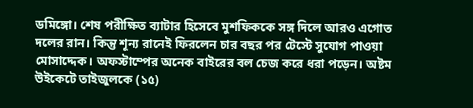ডমিঙ্গো। শেষ পরীক্ষিত ব্যাটার হিসেবে মুশফিককে সঙ্গ দিলে আরও এগোত দলের রান। কিন্তু শূন্য রানেই ফিরলেন চার বছর পর টেস্টে সুযোগ পাওয়া মোসাদ্দেক। অফস্টাম্পের অনেক বাইরের বল চেজ করে ধরা পড়েন। অষ্টম উইকেটে তাইজুলকে (১৫)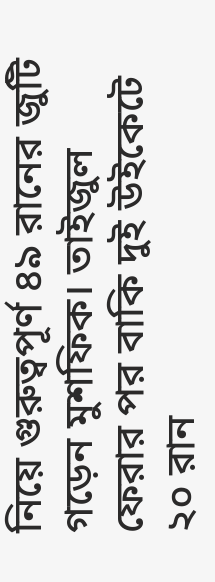নিয়ে গুরুত্বপূর্ণ ৪৯ রানের জুটি গড়েন মুশফিক। তাইজুল ফেরার পর বাকি দুই উইকেটে ২০ রান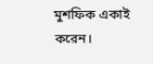মুশফিক একাই করেন।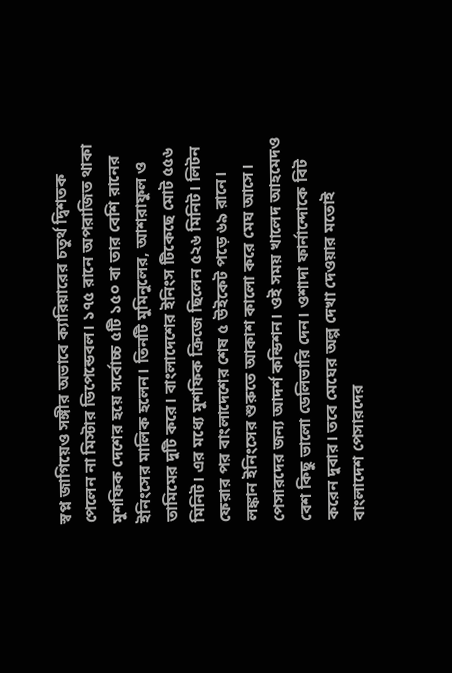স্বপ্ন জাগিয়েও সঙ্গীর অভাবে ক্যারিয়ারের চতুর্থ দ্বিশতক পেলেন না মিস্টার ডিপেন্ডেবল। ১৭৫ রানে অপরাজিত থাকা মুশফিক দেশের হয়ে সর্বোচ্চ ৫টি ১৫০ বা তার বেশি রানের ইনিংসের মালিক হলেন। তিনটি মুমিনুলের, আশরাফুল ও তামিমের দুটি করে। বাংলাদেশের ইনিংস টিকেছে মোট ৫৫৬ মিনিট। এর মধ্যে মুশফিক ক্রিজে ছিলেন ৫২৬ মিনিট। লিটন ফেরার পর বাংলাদেশের শেষ ৫ উইকেট পড়ে ৬৯ রানে।
লঙ্কান ইনিংসের শুরুতে আকাশ কালো করে মেঘ আসে। পেসারদের জন্য আদর্শ কন্ডিশন। ওই সময় খালেদ আহমেদও বেশ কিছু ভালো ডেলিভারি দেন। ওশাদা ফার্নান্দোকে বিট করেন দুবার। তবে মেঘের অল্প দেখা দেওয়ার মতোই বাংলাদেশ পেসারদের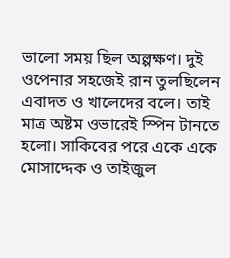ভালো সময় ছিল অল্পক্ষণ। দুই ওপেনার সহজেই রান তুলছিলেন এবাদত ও খালেদের বলে। তাই মাত্র অষ্টম ওভারেই স্পিন টানতে হলো। সাকিবের পরে একে একে মোসাদ্দেক ও তাইজুল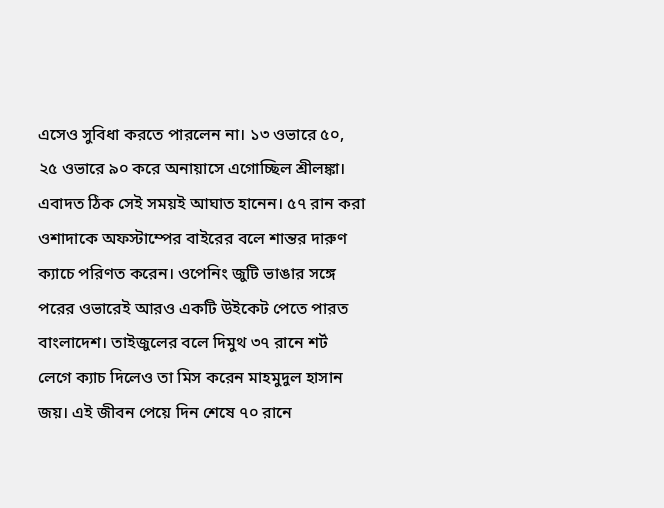এসেও সুবিধা করতে পারলেন না। ১৩ ওভারে ৫০, ২৫ ওভারে ৯০ করে অনায়াসে এগোচ্ছিল শ্রীলঙ্কা। এবাদত ঠিক সেই সময়ই আঘাত হানেন। ৫৭ রান করা ওশাদাকে অফস্টাম্পের বাইরের বলে শান্তর দারুণ ক্যাচে পরিণত করেন। ওপেনিং জুটি ভাঙার সঙ্গে পরের ওভারেই আরও একটি উইকেট পেতে পারত বাংলাদেশ। তাইজুলের বলে দিমুথ ৩৭ রানে শর্ট লেগে ক্যাচ দিলেও তা মিস করেন মাহমুদুল হাসান জয়। এই জীবন পেয়ে দিন শেষে ৭০ রানে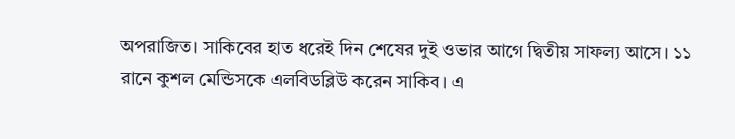অপরাজিত। সাকিবের হাত ধরেই দিন শেষের দুই ওভার আগে দ্বিতীয় সাফল্য আসে। ১১ রানে কুশল মেন্ডিসকে এলবিডব্লিউ করেন সাকিব। এ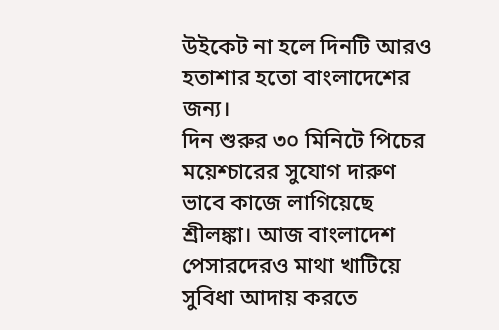উইকেট না হলে দিনটি আরও হতাশার হতো বাংলাদেশের জন্য।
দিন শুরুর ৩০ মিনিটে পিচের ময়েশ্চারের সুযোগ দারুণ ভাবে কাজে লাগিয়েছে শ্রীলঙ্কা। আজ বাংলাদেশ পেসারদেরও মাথা খাটিয়ে সুবিধা আদায় করতে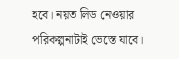হবে। নয়ত লিড নেওয়ার পরিকল্পনাটাই ভেস্তে যাবে।